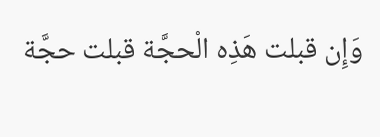وَإِن قبلت هَذِه الْحجَّة قبلت حجَّة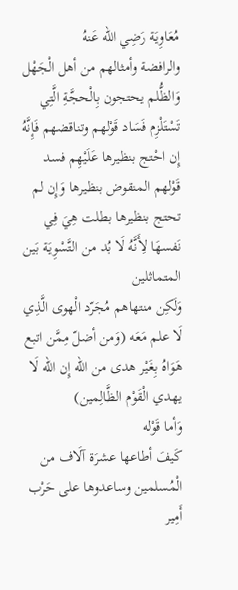مُعَاوِيَة رَضِي الله عَنهُ
والرافضة وأمثالهم من أهل الْجَهْل وَالظُّلم يحتجون بِالْحجَّةِ الَّتِي تَسْتَلْزِم فَسَاد قَوْلهم وتناقضهم فَإِنَّهُ إِن احْتج بنظيرها عَلَيْهِم فسد قَوْلهم المنقوض بنظيرها وَإِن لم تحتج بنظيرها بطلت هِيَ فِي نَفسهَا لِأَنَّهُ لَا بُد من التَّسْوِيَة بَين المتماثلين
وَلَكِن منتهاهم مُجَرّد الْهوى الَّذِي لَا علم مَعَه (وَمن أضلّ مِمَّن اتبع هَوَاهُ بِغَيْر هدى من الله إِن الله لَا يهدي الْقَوْم الظَّالِمين)
وَأما قَوْله
كَيفَ أطاعها عشرَة آلَاف من الْمُسلمين وساعدوها على حَرْب أَمِير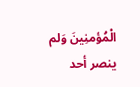الْمُؤمنِينَ وَلم ينصر أحد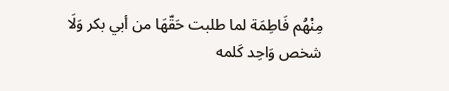مِنْهُم فَاطِمَة لما طلبت حَقّهَا من أبي بكر وَلَا شخص وَاحِد كَلمه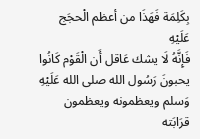بِكَلِمَة فَهَذَا من أعظم الْحجَج عَلَيْهِ
فَإِنَّهُ لَا يشك عَاقل أَن الْقَوْم كَانُوا يحبونَ رَسُول الله صلى الله عَلَيْهِ وَسلم ويعظمونه ويعظمون قرَابَته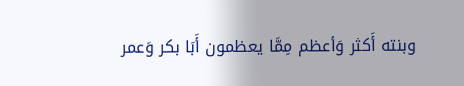وبنته أَكثر وَأعظم مِمَّا يعظمون أَبَا بكر وَعمر